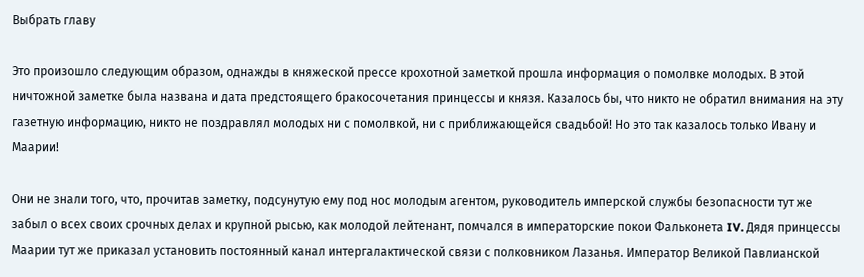Выбрать главу

Это произошло следующим образом, однажды в княжеской прессе крохотной заметкой прошла информация о помолвке молодых. В этой ничтожной заметке была названа и дата предстоящего бракосочетания принцессы и князя. Казалось бы, что никто не обратил внимания на эту газетную информацию, никто не поздравлял молодых ни с помолвкой, ни с приближающейся свадьбой! Но это так казалось только Ивану и Маарии!

Они не знали того, что, прочитав заметку, подсунутую ему под нос молодым агентом, руководитель имперской службы безопасности тут же забыл о всех своих срочных делах и крупной рысью, как молодой лейтенант, помчался в императорские покои Фальконета IV. Дядя принцессы Маарии тут же приказал установить постоянный канал интергалактической связи с полковником Лазанья. Император Великой Павлианской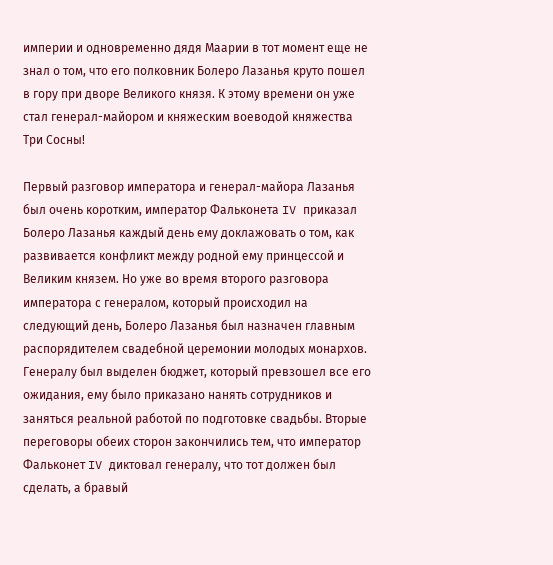империи и одновременно дядя Маарии в тот момент еще не знал о том, что его полковник Болеро Лазанья круто пошел в гору при дворе Великого князя. К этому времени он уже стал генерал-майором и княжеским воеводой княжества Три Сосны!

Первый разговор императора и генерал-майора Лазанья был очень коротким, император Фальконета IV приказал Болеро Лазанья каждый день ему доклажовать о том, как развивается конфликт между родной ему принцессой и Великим князем. Но уже во время второго разговора императора с генералом, который происходил на следующий день, Болеро Лазанья был назначен главным распорядителем свадебной церемонии молодых монархов. Генералу был выделен бюджет, который превзошел все его ожидания, ему было приказано нанять сотрудников и заняться реальной работой по подготовке свадьбы. Вторые переговоры обеих сторон закончились тем, что император Фальконет IV диктовал генералу, что тот должен был сделать, а бравый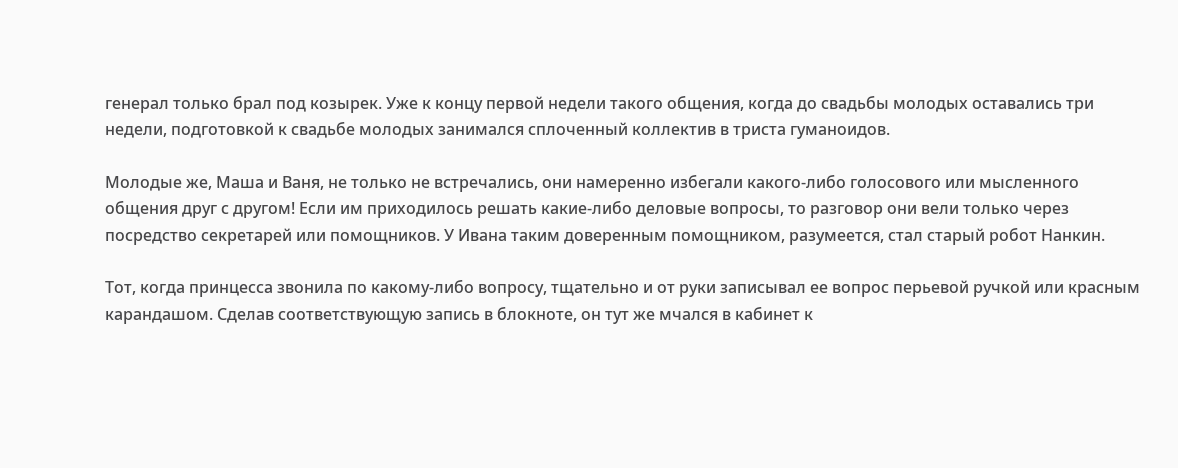генерал только брал под козырек. Уже к концу первой недели такого общения, когда до свадьбы молодых оставались три недели, подготовкой к свадьбе молодых занимался сплоченный коллектив в триста гуманоидов.

Молодые же, Маша и Ваня, не только не встречались, они намеренно избегали какого-либо голосового или мысленного общения друг с другом! Если им приходилось решать какие-либо деловые вопросы, то разговор они вели только через посредство секретарей или помощников. У Ивана таким доверенным помощником, разумеется, стал старый робот Нанкин.

Тот, когда принцесса звонила по какому-либо вопросу, тщательно и от руки записывал ее вопрос перьевой ручкой или красным карандашом. Сделав соответствующую запись в блокноте, он тут же мчался в кабинет к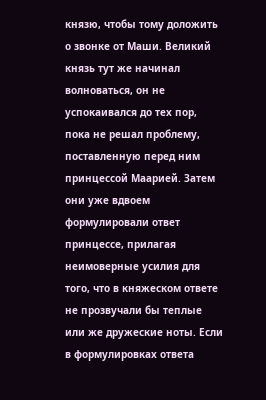князю, чтобы тому доложить о звонке от Маши. Великий князь тут же начинал волноваться, он не успокаивался до тех пор, пока не решал проблему, поставленную перед ним принцессой Маарией. Затем они уже вдвоем формулировали ответ принцессе, прилагая неимоверные усилия для того, что в княжеском ответе не прозвучали бы теплые или же дружеские ноты. Если в формулировках ответа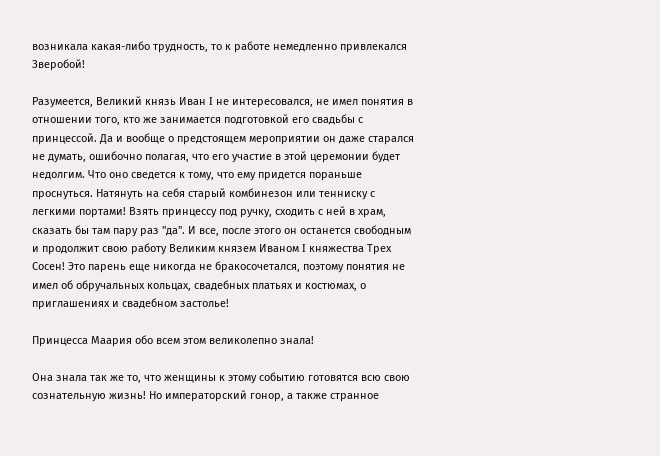возникала какая-либо трудность, то к работе немедленно привлекался Зверобой!

Разумеется, Великий князь Иван I не интересовался, не имел понятия в отношении того, кто же занимается подготовкой его свадьбы с принцессой. Да и вообще о предстоящем мероприятии он даже старался не думать, ошибочно полагая, что его участие в этой церемонии будет недолгим. Что оно сведется к тому, что ему придется пораньше проснуться. Натянуть на себя старый комбинезон или тенниску с легкими портами! Взять принцессу под ручку, сходить с ней в храм, сказать бы там пару раз "да". И все, после этого он останется свободным и продолжит свою работу Великим князем Иваном I княжества Трех Сосен! Это парень еще никогда не бракосочетался, поэтому понятия не имел об обручальных кольцах, свадебных платьях и костюмах, о приглашениях и свадебном застолье!

Принцесса Маария обо всем этом великолепно знала!

Она знала так же то, что женщины к этому событию готовятся всю свою сознательную жизнь! Но императорский гонор, а также странное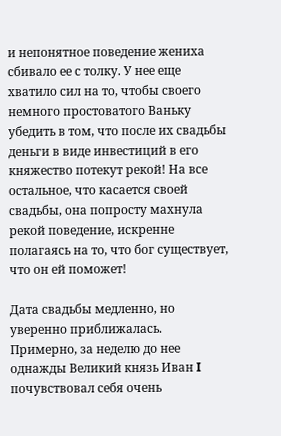и непонятное поведение жениха сбивало ее с толку. У нее еще хватило сил на то, чтобы своего немного простоватого Ваньку убедить в том, что после их свадьбы деньги в виде инвестиций в его княжество потекут рекой! На все остальное, что касается своей свадьбы, она попросту махнула рекой поведение, искренне полагаясь на то, что бог существует, что он ей поможет!

Дата свадьбы медленно, но уверенно приближалась. Примерно, за неделю до нее однажды Великий князь Иван I почувствовал себя очень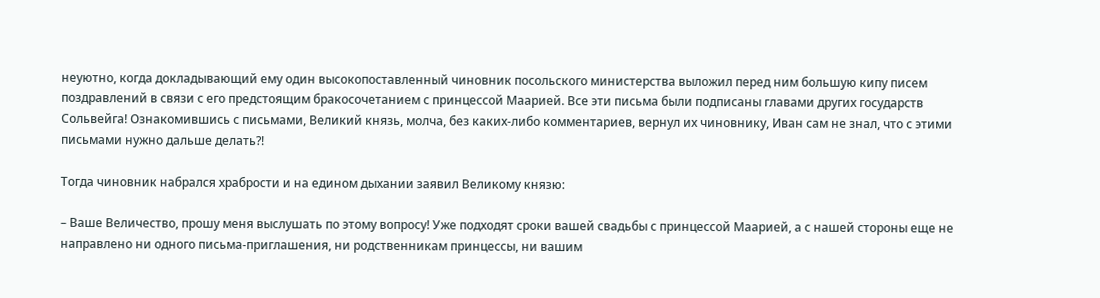неуютно, когда докладывающий ему один высокопоставленный чиновник посольского министерства выложил перед ним большую кипу писем поздравлений в связи с его предстоящим бракосочетанием с принцессой Маарией. Все эти письма были подписаны главами других государств Сольвейга! Ознакомившись с письмами, Великий князь, молча, без каких-либо комментариев, вернул их чиновнику, Иван сам не знал, что с этими письмами нужно дальше делать?!

Тогда чиновник набрался храбрости и на едином дыхании заявил Великому князю:

– Ваше Величество, прошу меня выслушать по этому вопросу! Уже подходят сроки вашей свадьбы с принцессой Маарией, а с нашей стороны еще не направлено ни одного письма-приглашения, ни родственникам принцессы, ни вашим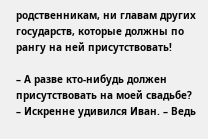родственникам, ни главам других государств, которые должны по рангу на ней присутствовать!

– А разве кто-нибудь должен присутствовать на моей свадьбе? – Искренне удивился Иван. – Ведь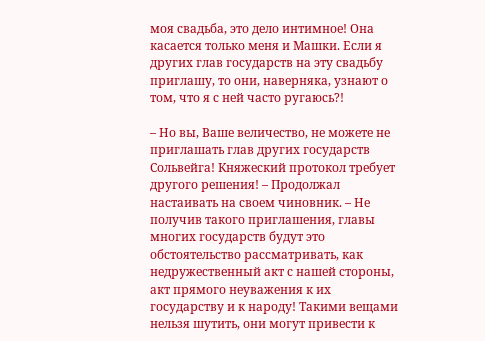моя свадьба, это дело интимное! Она касается только меня и Машки. Если я других глав государств на эту свадьбу приглашу, то они, наверняка, узнают о том, что я с ней часто ругаюсь?!

– Но вы, Ваше величество, не можете не приглашать глав других государств Сольвейга! Княжеский протокол требует другого решения! – Продолжал настаивать на своем чиновник. – Не получив такого приглашения, главы многих государств будут это обстоятельство рассматривать, как недружественный акт с нашей стороны, акт прямого неуважения к их государству и к народу! Такими вещами нельзя шутить, они могут привести к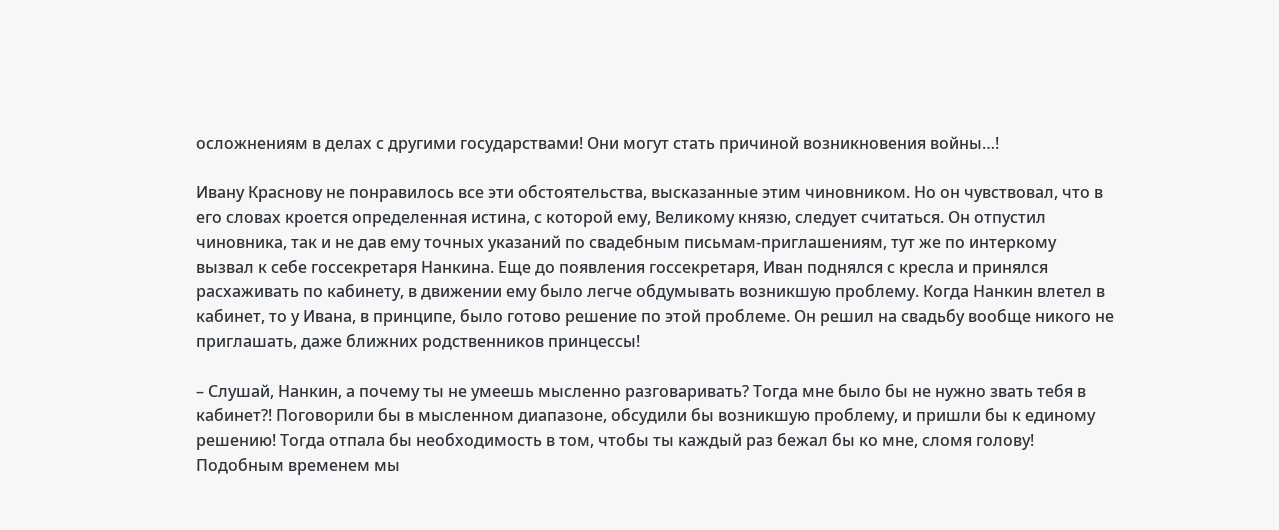осложнениям в делах с другими государствами! Они могут стать причиной возникновения войны…!

Ивану Краснову не понравилось все эти обстоятельства, высказанные этим чиновником. Но он чувствовал, что в его словах кроется определенная истина, с которой ему, Великому князю, следует считаться. Он отпустил чиновника, так и не дав ему точных указаний по свадебным письмам-приглашениям, тут же по интеркому вызвал к себе госсекретаря Нанкина. Еще до появления госсекретаря, Иван поднялся с кресла и принялся расхаживать по кабинету, в движении ему было легче обдумывать возникшую проблему. Когда Нанкин влетел в кабинет, то у Ивана, в принципе, было готово решение по этой проблеме. Он решил на свадьбу вообще никого не приглашать, даже ближних родственников принцессы!

– Слушай, Нанкин, а почему ты не умеешь мысленно разговаривать? Тогда мне было бы не нужно звать тебя в кабинет?! Поговорили бы в мысленном диапазоне, обсудили бы возникшую проблему, и пришли бы к единому решению! Тогда отпала бы необходимость в том, чтобы ты каждый раз бежал бы ко мне, сломя голову! Подобным временем мы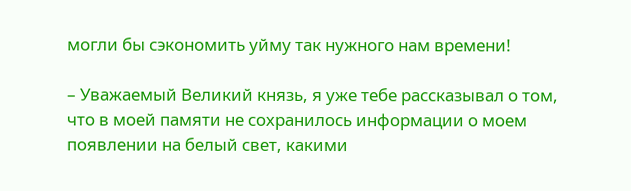могли бы сэкономить уйму так нужного нам времени!

– Уважаемый Великий князь, я уже тебе рассказывал о том, что в моей памяти не сохранилось информации о моем появлении на белый свет, какими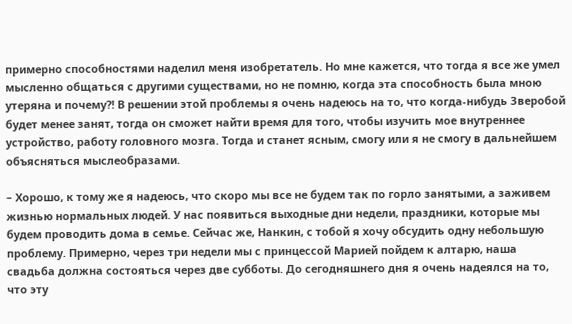примерно способностями наделил меня изобретатель. Но мне кажется, что тогда я все же умел мысленно общаться с другими существами, но не помню, когда эта способность была мною утеряна и почему?! В решении этой проблемы я очень надеюсь на то, что когда-нибудь Зверобой будет менее занят, тогда он сможет найти время для того, чтобы изучить мое внутреннее устройство, работу головного мозга. Тогда и станет ясным, смогу или я не смогу в дальнейшем объясняться мыслеобразами.

– Хорошо, к тому же я надеюсь, что скоро мы все не будем так по горло занятыми, а заживем жизнью нормальных людей. У нас появиться выходные дни недели, праздники, которые мы будем проводить дома в семье. Сейчас же, Нанкин, с тобой я хочу обсудить одну небольшую проблему. Примерно, через три недели мы с принцессой Марией пойдем к алтарю, наша свадьба должна состояться через две субботы. До сегодняшнего дня я очень надеялся на то, что эту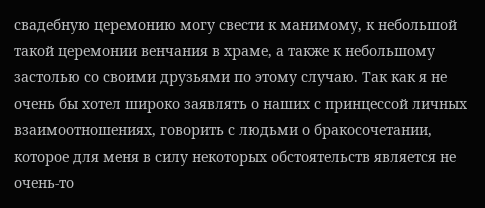свадебную церемонию могу свести к манимому, к небольшой такой церемонии венчания в храме, а также к небольшому застолью со своими друзьями по этому случаю. Так как я не очень бы хотел широко заявлять о наших с принцессой личных взаимоотношениях, говорить с людьми о бракосочетании, которое для меня в силу некоторых обстоятельств является не очень-то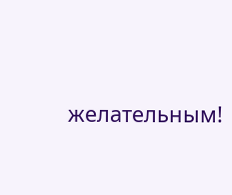желательным!